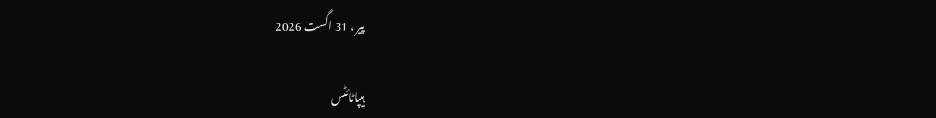پیر ، 31 اگست 2026

ہیپاٹائٹس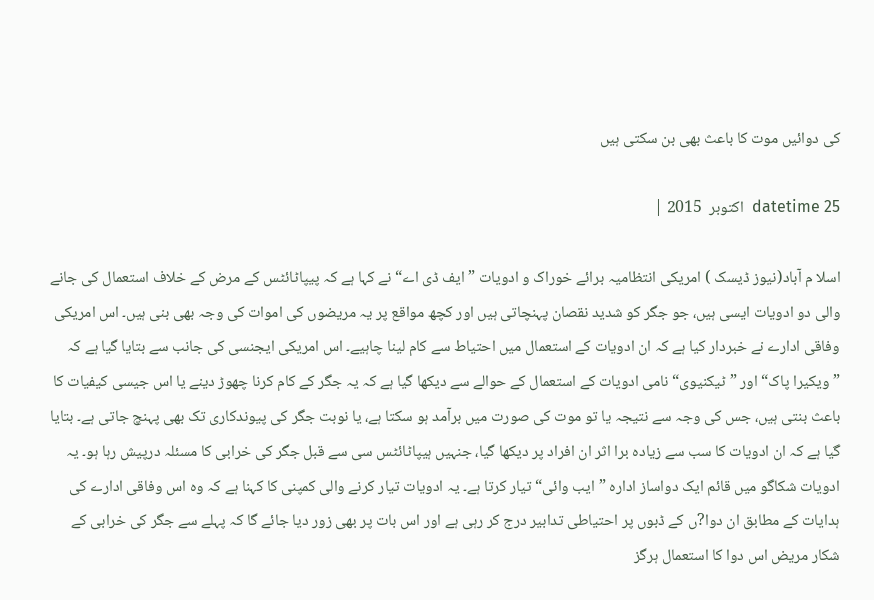کی دوائیں موت کا باعث بھی بن سکتی ہیں

datetime 25  اکتوبر  2015 |

اسلا م آباد(نیوز ڈیسک ) امریکی انتظامیہ برائے خوراک و ادویات ”ایف ڈی اے“ نے کہا ہے کہ پیپاٹائٹس کے مرض کے خلاف استعمال کی جانے والی دو ادویات ایسی ہیں، جو جگر کو شدید نقصان پہنچاتی ہیں اور کچھ مواقع پر یہ مریضوں کی اموات کی وجہ بھی بنی ہیں۔ اس امریکی وفاقی ادارے نے خبردار کیا ہے کہ ان ادویات کے استعمال میں احتیاط سے کام لینا چاہیے۔ اس امریکی ایجنسی کی جانب سے بتایا گیا ہے کہ ”ویکیرا پاک“ اور ”ٹیکنیوی“ نامی ادویات کے استعمال کے حوالے سے دیکھا گیا ہے کہ یہ جگر کے کام کرنا چھوڑ دینے یا اس جیسی کیفیات کا باعث بنتی ہیں، جس کی وجہ سے نتیجہ یا تو موت کی صورت میں برآمد ہو سکتا ہے، یا نوبت جگر کی پیوندکاری تک بھی پہنچ جاتی ہے۔ بتایا گیا ہے کہ ان ادویات کا سب سے زیادہ برا اثر ان افراد پر دیکھا گیا، جنہیں ہیپاٹائٹس سی سے قبل جگر کی خرابی کا مسئلہ درپیش رہا ہو۔ یہ ادویات شکاگو میں قائم ایک دواساز ادارہ ”ایب وائی“ تیار کرتا ہے۔ یہ ادویات تیار کرنے والی کمپنی کا کہنا ہے کہ وہ اس وفاقی ادارے کی ہدایات کے مطابق ان دوا?ں کے ڈبوں پر احتیاطی تدابیر درج کر رہی ہے اور اس بات پر بھی زور دیا جائے گا کہ پہلے سے جگر کی خرابی کے شکار مریض اس دوا کا استعمال ہرگز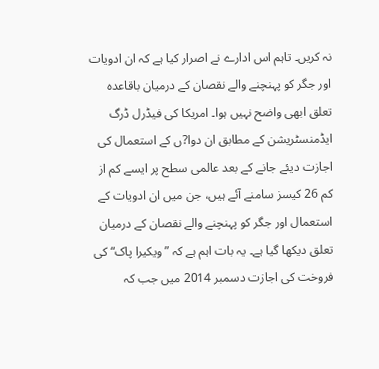نہ کریں۔ تاہم اس ادارے نے اصرار کیا ہے کہ ان ادویات اور جگر کو پہنچنے والے نقصان کے درمیان باقاعدہ تعلق ابھی واضح نہیں ہوا۔ امریکا کی فیڈرل ڈرگ ایڈمنسٹریشن کے مطابق ان دوا?ں کے استعمال کی اجازت دیئے جانے کے بعد عالمی سطح پر ایسے کم از کم 26 کیسز سامنے آئے ہیں، جن میں ان ادویات کے استعمال اور جگر کو پہنچنے والے نقصان کے درمیان تعلق دیکھا گیا ہے۔ یہ بات اہم ہے کہ ”ویکیرا پاک“ کی فروخت کی اجازت دسمبر 2014 میں جب کہ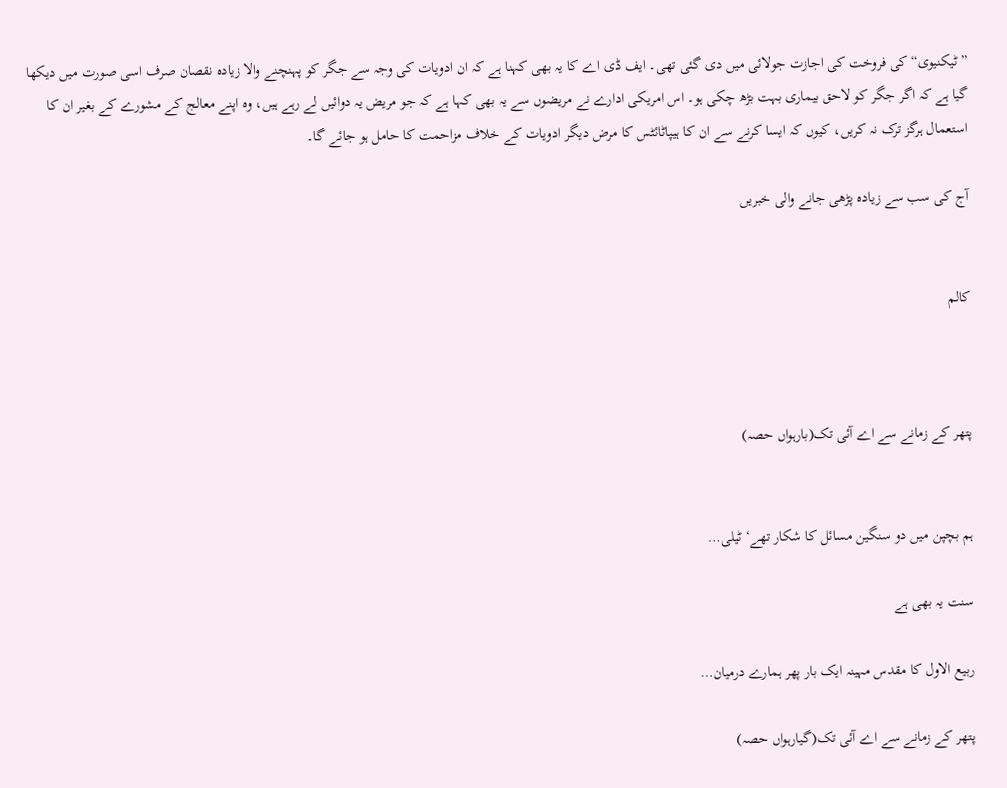”ٹیکنیوی“ کی فروخت کی اجازت جولائی میں دی گئی تھی۔ ایف ڈی اے کا یہ بھی کہنا ہے کہ ان ادویات کی وجہ سے جگر کو پہنچنے والا زیادہ نقصان صرف اسی صورت میں دیکھا گیا ہے کہ اگر جگر کو لاحق بیماری بہت بڑھ چکی ہو۔ اس امریکی ادارے نے مریضوں سے یہ بھی کہا ہے کہ جو مریض یہ دوائیں لے رہے ہیں، وہ اپنے معالج کے مشورے کے بغیر ان کا استعمال ہرگز ترک نہ کریں، کیوں کہ ایسا کرنے سے ان کا ہیپاٹائٹس کا مرض دیگر ادویات کے خلاف مزاحمت کا حامل ہو جائے گا۔

آج کی سب سے زیادہ پڑھی جانے والی خبریں


کالم



پتھر کے زمانے سے اے آئی تک(بارہواں حصہ)


ہم بچپن میں دو سنگین مسائل کا شکار تھے‘ ٹیلی…

سنت یہ بھی ہے

ربیع الاول کا مقدس مہینہ ایک بار پھر ہمارے درمیان…

پتھر کے زمانے سے اے آئی تک(گیارہواں حصہ)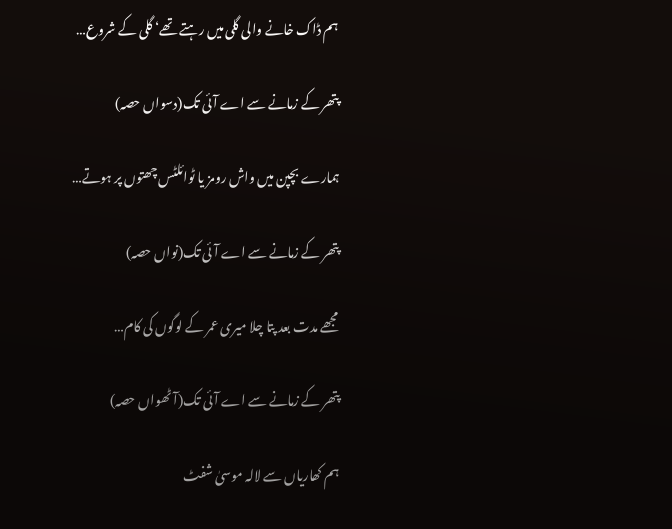ہم ڈاک خانے والی گلی میں رہتے تھے‘ گلی کے شروع…

پتھر کے زمانے سے اے آئی تک(دسواں حصہ)

ہمارے بچپن میں واش رومز یا ٹوائلٹس چھتوں پر ہوتے…

پتھر کے زمانے سے اے آئی تک(نواں حصہ)

مجھے مدت بعد پتا چلا میری عمر کے لوگوں کی کام…

پتھر کے زمانے سے اے آئی تک(آٹھواں حصہ)

ہم کھاریاں سے لالہ موسیٰ شفٹ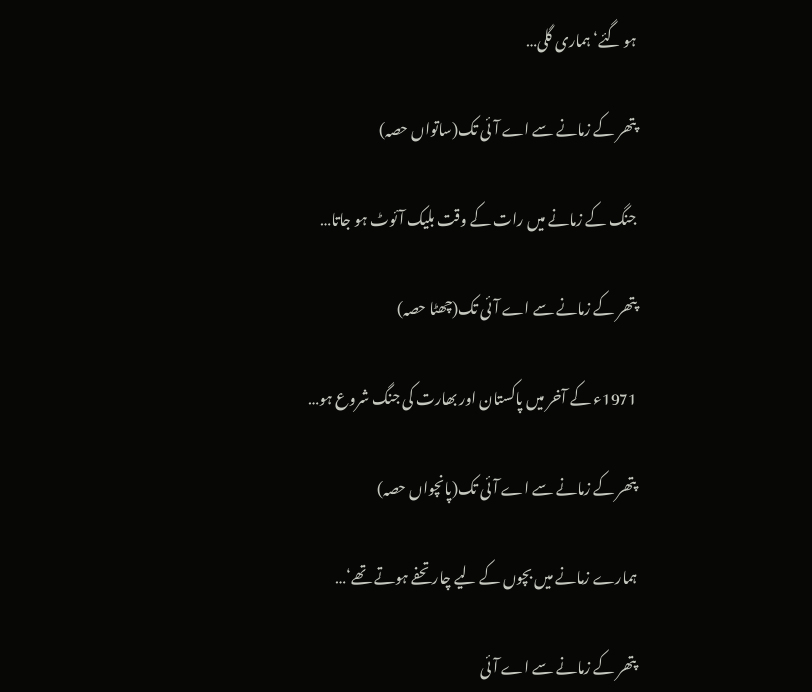ہو گئے‘ ہماری گلی…

پتھر کے زمانے سے اے آئی تک(ساتواں حصہ)

جنگ کے زمانے میں رات کے وقت بلیک آئوٹ ہو جاتا…

پتھر کے زمانے سے اے آئی تک(چھٹا حصہ)

1971ء کے آخر میں پاکستان اور بھارت کی جنگ شروع ہو…

پتھر کے زمانے سے اے آئی تک(پانچواں حصہ)

ہمارے زمانے میں بچوں کے لیے چار تحفے ہوتے تھے‘…

پتھر کے زمانے سے اے آئی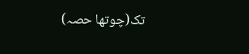تک(چوتھا حصہ)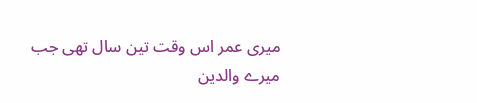میری عمر اس وقت تین سال تھی جب میرے والدین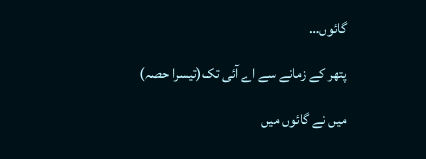گائوں…

پتھر کے زمانے سے اے آئی تک(تیسرا حصہ)

میں نے گائوں میں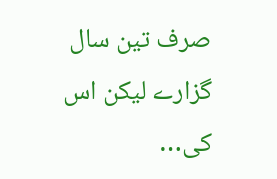صرف تین سال گزارے لیکن اس کی…